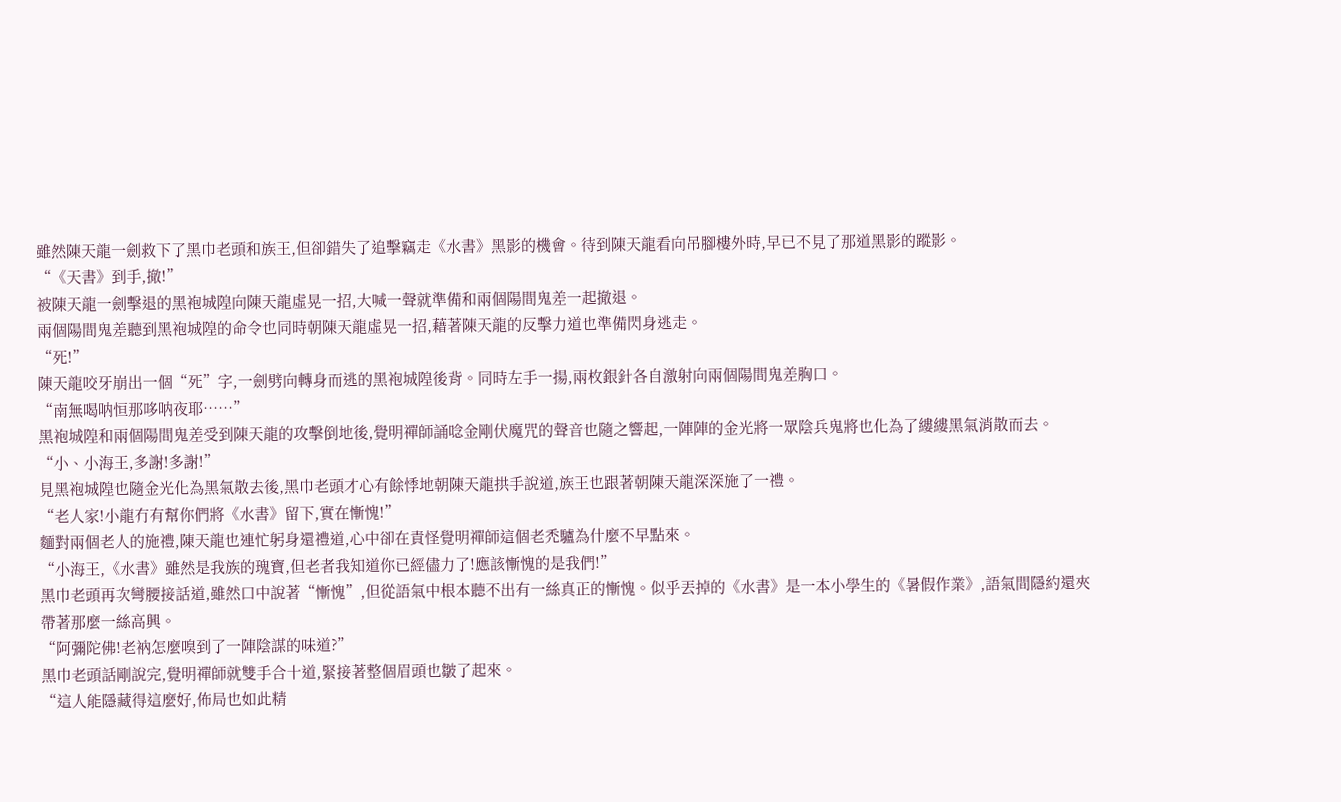雖然陳天龍一劍救下了黑巾老頭和族王,但卻錯失了追擊竊走《水書》黑影的機會。待到陳天龍看向吊腳樓外時,早已不見了那道黑影的蹤影。
“《天書》到手,撤!”
被陳天龍一劍擊退的黑袍城隍向陳天龍虛晃一招,大喊一聲就準備和兩個陽間鬼差一起撤退。
兩個陽間鬼差聽到黑袍城隍的命令也同時朝陳天龍虛晃一招,藉著陳天龍的反擊力道也準備閃身逃走。
“死!”
陳天龍咬牙崩出一個“死”字,一劍劈向轉身而逃的黑袍城隍後背。同時左手一揚,兩枚銀針各自激射向兩個陽間鬼差胸口。
“南無喝呐恒那哆呐夜耶……”
黑袍城隍和兩個陽間鬼差受到陳天龍的攻擊倒地後,覺明禪師誦唸金剛伏魔咒的聲音也隨之響起,一陣陣的金光將一眾陰兵鬼將也化為了縷縷黑氣消散而去。
“小、小海王,多謝!多謝!”
見黑袍城隍也隨金光化為黑氣散去後,黑巾老頭才心有餘悸地朝陳天龍拱手說道,族王也跟著朝陳天龍深深施了一禮。
“老人家!小龍冇有幫你們將《水書》留下,實在慚愧!”
麵對兩個老人的施禮,陳天龍也連忙躬身還禮道,心中卻在責怪覺明禪師這個老禿驢為什麼不早點來。
“小海王,《水書》雖然是我族的瑰寶,但老者我知道你已經儘力了!應該慚愧的是我們!”
黑巾老頭再次彎腰接話道,雖然口中說著“慚愧”,但從語氣中根本聽不出有一絲真正的慚愧。似乎丟掉的《水書》是一本小學生的《暑假作業》,語氣間隱約還夾帶著那麼一絲高興。
“阿彌陀佛!老衲怎麼嗅到了一陣陰謀的味道?”
黑巾老頭話剛說完,覺明禪師就雙手合十道,緊接著整個眉頭也皺了起來。
“這人能隱藏得這麼好,佈局也如此精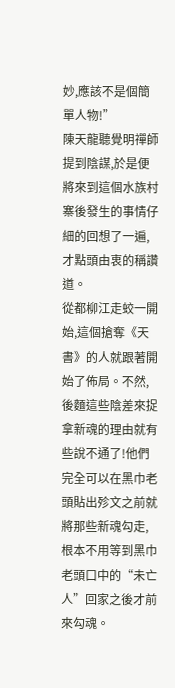妙,應該不是個簡單人物!”
陳天龍聽覺明禪師提到陰謀,於是便將來到這個水族村寨後發生的事情仔細的回想了一遍,才點頭由衷的稱讚道。
從都柳江走蛟一開始,這個搶奪《天書》的人就跟著開始了佈局。不然,後麵這些陰差來捉拿新魂的理由就有些說不通了!他們完全可以在黑巾老頭貼出殄文之前就將那些新魂勾走,根本不用等到黑巾老頭口中的“未亡人”回家之後才前來勾魂。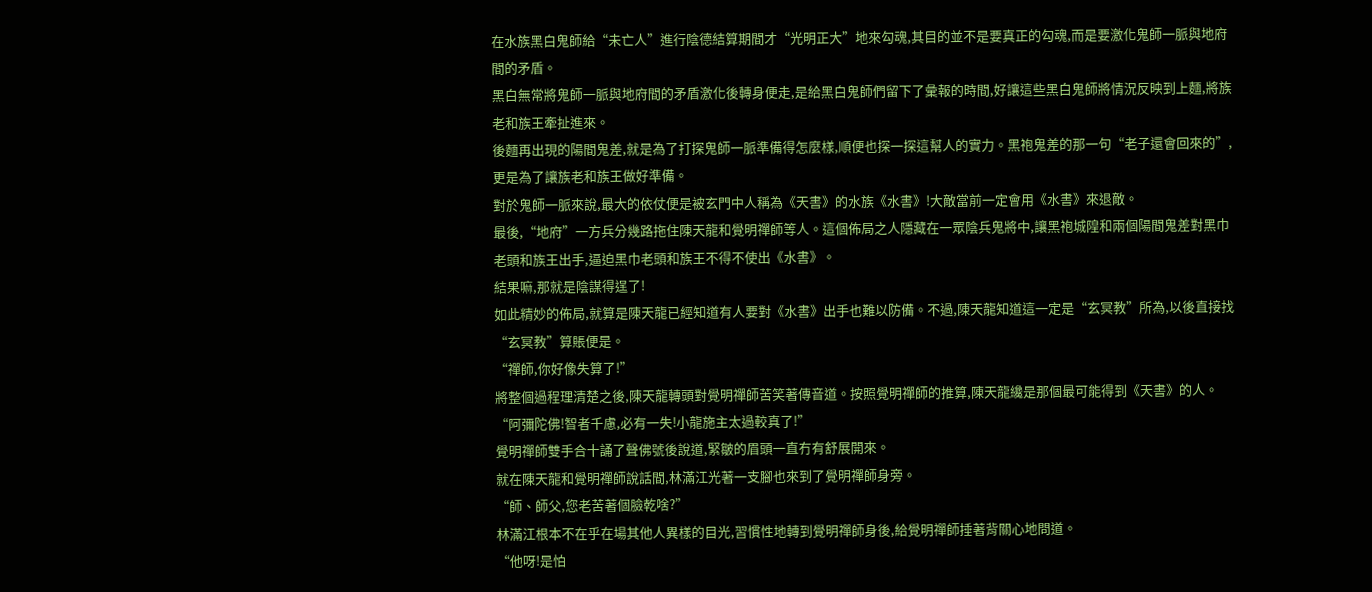在水族黑白鬼師給“未亡人”進行陰德結算期間才“光明正大”地來勾魂,其目的並不是要真正的勾魂,而是要激化鬼師一脈與地府間的矛盾。
黑白無常將鬼師一脈與地府間的矛盾激化後轉身便走,是給黑白鬼師們留下了彙報的時間,好讓這些黑白鬼師將情況反映到上麵,將族老和族王牽扯進來。
後麵再出現的陽間鬼差,就是為了打探鬼師一脈準備得怎麼樣,順便也探一探這幫人的實力。黑袍鬼差的那一句“老子還會回來的”,更是為了讓族老和族王做好準備。
對於鬼師一脈來說,最大的依仗便是被玄門中人稱為《天書》的水族《水書》!大敵當前一定會用《水書》來退敵。
最後,“地府”一方兵分幾路拖住陳天龍和覺明禪師等人。這個佈局之人隱藏在一眾陰兵鬼將中,讓黑袍城隍和兩個陽間鬼差對黑巾老頭和族王出手,逼迫黑巾老頭和族王不得不使出《水書》。
結果嘛,那就是陰謀得逞了!
如此精妙的佈局,就算是陳天龍已經知道有人要對《水書》出手也難以防備。不過,陳天龍知道這一定是“玄冥教”所為,以後直接找“玄冥教”算賬便是。
“禪師,你好像失算了!”
將整個過程理清楚之後,陳天龍轉頭對覺明禪師苦笑著傳音道。按照覺明禪師的推算,陳天龍纔是那個最可能得到《天書》的人。
“阿彌陀佛!智者千慮,必有一失!小龍施主太過較真了!”
覺明禪師雙手合十誦了聲佛號後說道,緊皺的眉頭一直冇有舒展開來。
就在陳天龍和覺明禪師說話間,林滿江光著一支腳也來到了覺明禪師身旁。
“師、師父,您老苦著個臉乾啥?”
林滿江根本不在乎在場其他人異樣的目光,習慣性地轉到覺明禪師身後,給覺明禪師捶著背關心地問道。
“他呀!是怕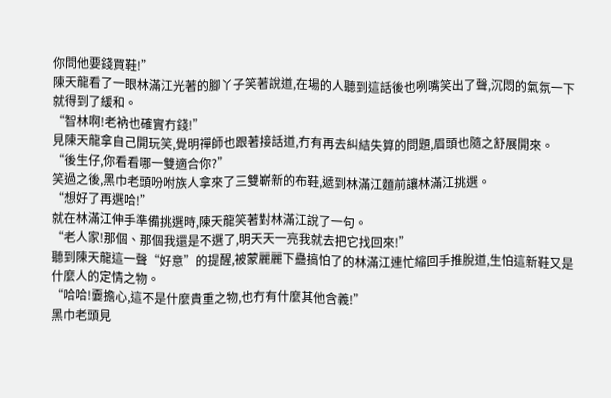你問他要錢買鞋!”
陳天龍看了一眼林滿江光著的腳丫子笑著說道,在場的人聽到這話後也咧嘴笑出了聲,沉悶的氣氛一下就得到了緩和。
“智林啊!老衲也確實冇錢!”
見陳天龍拿自己開玩笑,覺明禪師也跟著接話道,冇有再去糾結失算的問題,眉頭也隨之舒展開來。
“後生仔,你看看哪一雙適合你?”
笑過之後,黑巾老頭吩咐族人拿來了三雙嶄新的布鞋,遞到林滿江麵前讓林滿江挑選。
“想好了再選哈!”
就在林滿江伸手準備挑選時,陳天龍笑著對林滿江說了一句。
“老人家!那個、那個我還是不選了,明天天一亮我就去把它找回來!”
聽到陳天龍這一聲“好意”的提醒,被蒙麗麗下蠱搞怕了的林滿江連忙縮回手推脫道,生怕這新鞋又是什麼人的定情之物。
“哈哈!嫑擔心,這不是什麼貴重之物,也冇有什麼其他含義!”
黑巾老頭見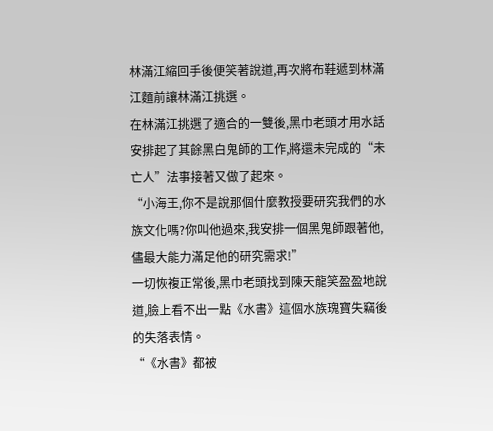林滿江縮回手後便笑著說道,再次將布鞋遞到林滿江麵前讓林滿江挑選。
在林滿江挑選了適合的一雙後,黑巾老頭才用水話安排起了其餘黑白鬼師的工作,將還未完成的“未亡人”法事接著又做了起來。
“小海王,你不是說那個什麼教授要研究我們的水族文化嗎?你叫他過來,我安排一個黑鬼師跟著他,儘最大能力滿足他的研究需求!”
一切恢複正常後,黑巾老頭找到陳天龍笑盈盈地說道,臉上看不出一點《水書》這個水族瑰寶失竊後的失落表情。
“《水書》都被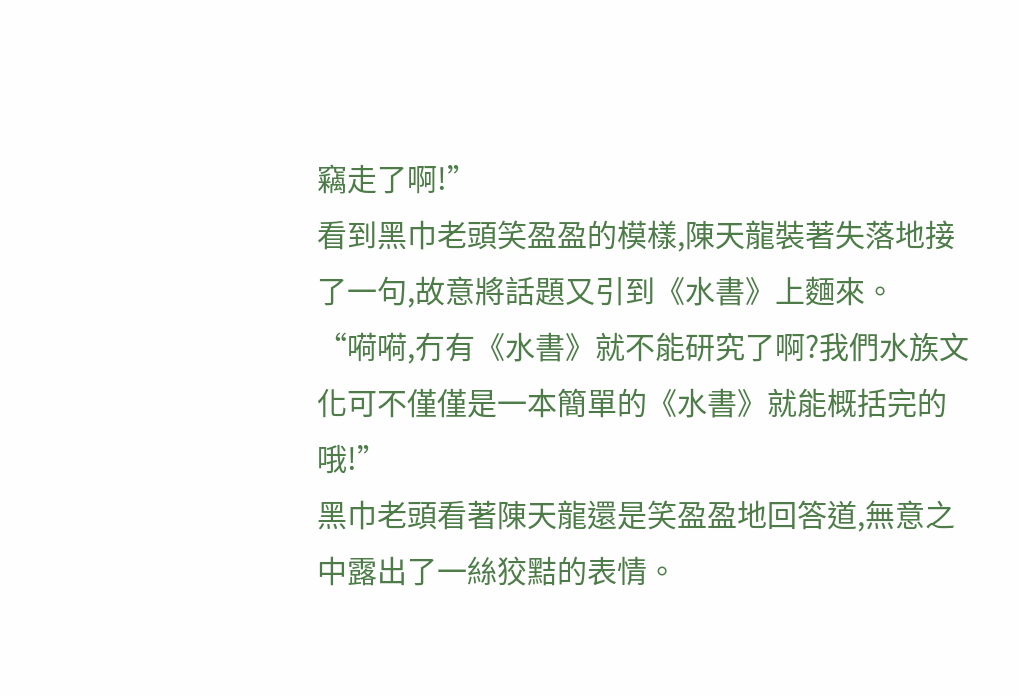竊走了啊!”
看到黑巾老頭笑盈盈的模樣,陳天龍裝著失落地接了一句,故意將話題又引到《水書》上麵來。
“嗬嗬,冇有《水書》就不能研究了啊?我們水族文化可不僅僅是一本簡單的《水書》就能概括完的哦!”
黑巾老頭看著陳天龍還是笑盈盈地回答道,無意之中露出了一絲狡黠的表情。